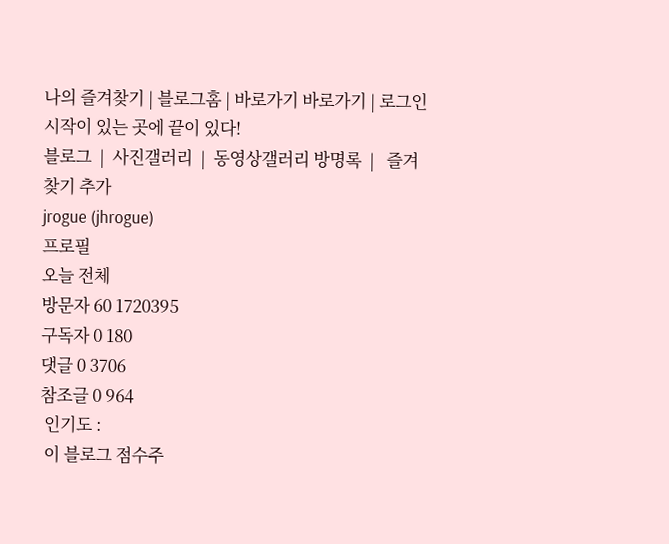나의 즐겨찾기 | 블로그홈 | 바로가기 바로가기 | 로그인
시작이 있는 곳에 끝이 있다!
블로그  |  사진갤러리  |  동영상갤러리 방명록  |   즐겨찾기 추가
jrogue (jhrogue)
프로필
오늘 전체
방문자 60 1720395
구독자 0 180
댓글 0 3706
참조글 0 964
 인기도 :
 이 블로그 점수주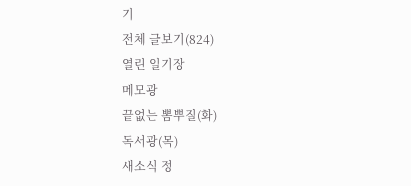기
전체 글보기(824)
열린 일기장
메모광
끝없는 뽐뿌질(화)
독서광(목)
새소식 정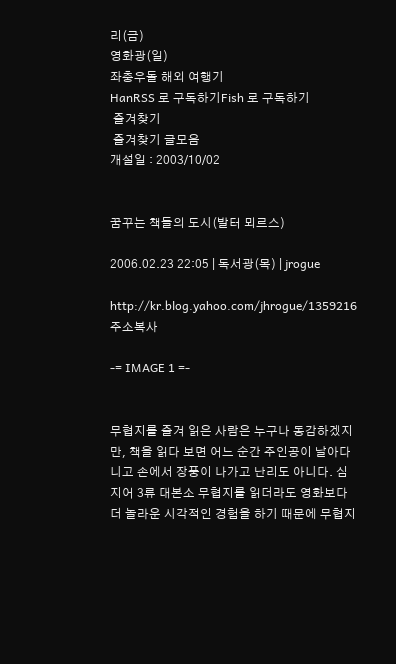리(금)
영화광(일)
좌충우돌 해외 여행기
HanRSS 로 구독하기Fish 로 구독하기
 즐겨찾기
 즐겨찾기 글모음
개설일 : 2003/10/02


꿈꾸는 책들의 도시(발터 뫼르스)

2006.02.23 22:05 | 독서광(목) | jrogue

http://kr.blog.yahoo.com/jhrogue/1359216 주소복사

-= IMAGE 1 =-


무협지를 즐겨 읽은 사람은 누구나 동감하겠지만, 책을 읽다 보면 어느 순간 주인공이 날아다니고 손에서 장풍이 나가고 난리도 아니다. 심지어 3류 대본소 무협지를 읽더라도 영화보다 더 놀라운 시각적인 경험을 하기 때문에 무협지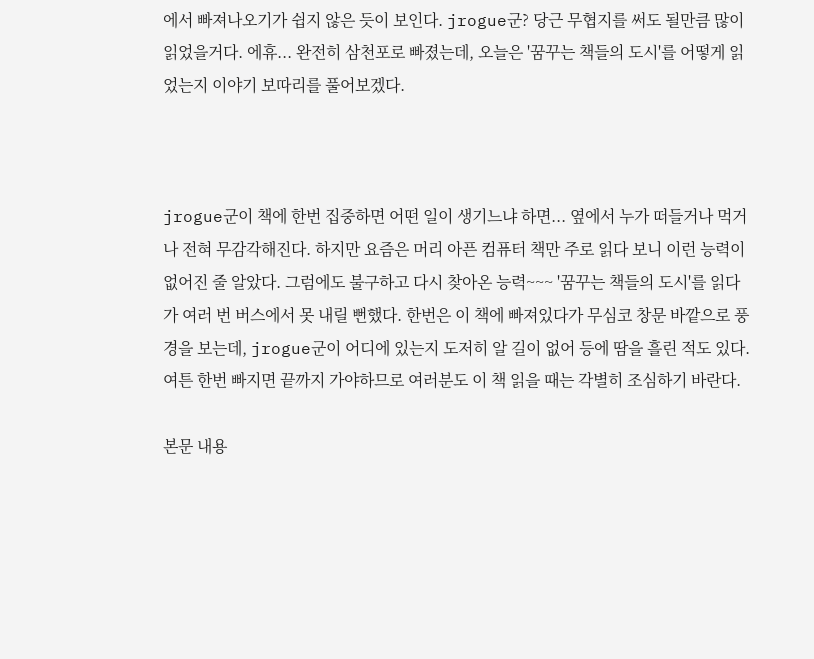에서 빠져나오기가 쉽지 않은 듯이 보인다. jrogue군? 당근 무협지를 써도 될만큼 많이 읽었을거다. 에휴... 완전히 삼천포로 빠졌는데, 오늘은 '꿈꾸는 책들의 도시'를 어떻게 읽었는지 이야기 보따리를 풀어보겠다.



jrogue군이 책에 한번 집중하면 어떤 일이 생기느냐 하면... 옆에서 누가 떠들거나 먹거나 전혀 무감각해진다. 하지만 요즘은 머리 아픈 컴퓨터 책만 주로 읽다 보니 이런 능력이 없어진 줄 알았다. 그럼에도 불구하고 다시 찾아온 능력~~~ '꿈꾸는 책들의 도시'를 읽다가 여러 번 버스에서 못 내릴 뻔했다. 한번은 이 책에 빠져있다가 무심코 창문 바깥으로 풍경을 보는데, jrogue군이 어디에 있는지 도저히 알 길이 없어 등에 땀을 흘린 적도 있다. 여튼 한번 빠지면 끝까지 가야하므로 여러분도 이 책 읽을 때는 각별히 조심하기 바란다.

본문 내용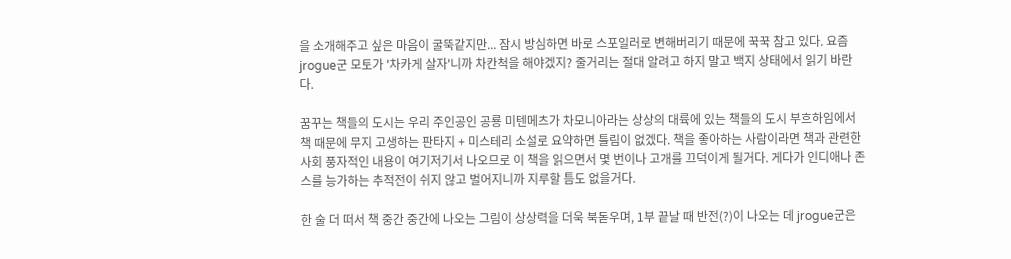을 소개해주고 싶은 마음이 굴뚝같지만... 잠시 방심하면 바로 스포일러로 변해버리기 때문에 꾹꾹 참고 있다. 요즘 jrogue군 모토가 '차카게 살자'니까 차칸척을 해야겠지? 줄거리는 절대 알려고 하지 말고 백지 상태에서 읽기 바란다.

꿈꾸는 책들의 도시는 우리 주인공인 공룡 미텐메츠가 차모니아라는 상상의 대륙에 있는 책들의 도시 부흐하임에서 책 때문에 무지 고생하는 판타지 + 미스테리 소설로 요약하면 틀림이 없겠다. 책을 좋아하는 사람이라면 책과 관련한 사회 풍자적인 내용이 여기저기서 나오므로 이 책을 읽으면서 몇 번이나 고개를 끄덕이게 될거다. 게다가 인디애나 존스를 능가하는 추적전이 쉬지 않고 벌어지니까 지루할 틈도 없을거다.

한 술 더 떠서 책 중간 중간에 나오는 그림이 상상력을 더욱 북돋우며, 1부 끝날 때 반전(?)이 나오는 데 jrogue군은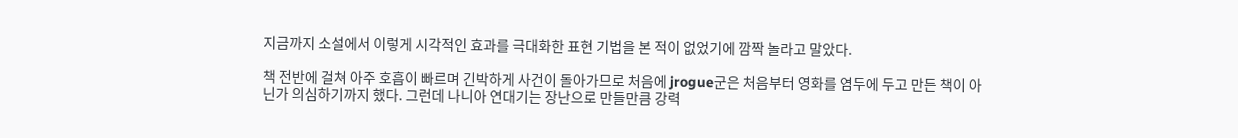지금까지 소설에서 이렇게 시각적인 효과를 극대화한 표현 기법을 본 적이 없었기에 깜짝 놀라고 말았다.

책 전반에 걸쳐 아주 호흡이 빠르며 긴박하게 사건이 돌아가므로 처음에 jrogue군은 처음부터 영화를 염두에 두고 만든 책이 아닌가 의심하기까지 했다. 그런데 나니아 연대기는 장난으로 만들만큼 강력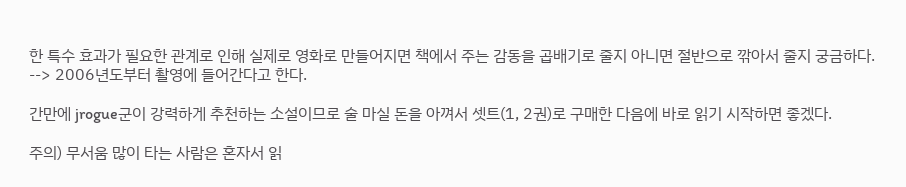한 특수 효과가 필요한 관계로 인해 실제로 영화로 만들어지면 책에서 주는 감동을 곱배기로 줄지 아니면 절반으로 깎아서 줄지 궁금하다. --> 2006년도부터 촬영에 들어간다고 한다.

간만에 jrogue군이 강력하게 추천하는 소설이므로 술 마실 돈을 아껴서 셋트(1, 2권)로 구매한 다음에 바로 읽기 시작하면 좋겠다.

주의) 무서움 많이 타는 사람은 혼자서 읽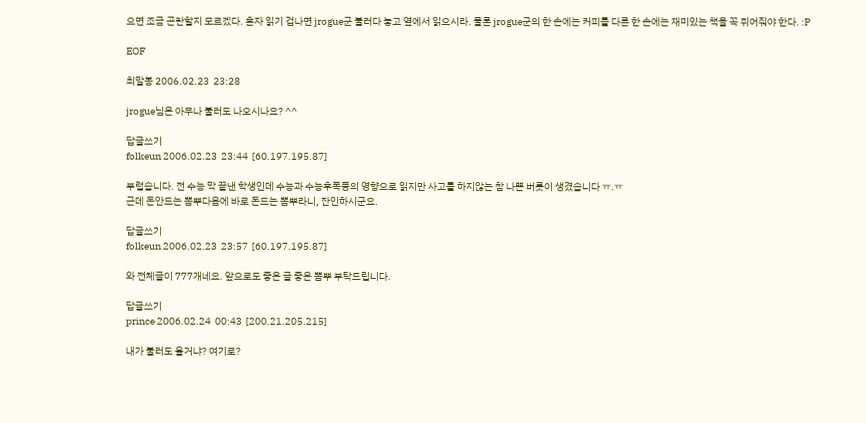으면 조금 곤란할지 모르겠다. 혼자 읽기 겁나면 jrogue군 불러다 놓고 옆에서 읽으시라. 물론 jrogue군의 한 손에는 커피를 다른 한 손에는 재미있는 책을 꼭 쥐어줘야 한다. :P

EOF

최말봉 2006.02.23  23:28

jrogue님은 아무나 불러도 나오시나요? ^^

답글쓰기
folkeun 2006.02.23  23:44  [60.197.195.87]

부럽습니다. 전 수능 막 끝낸 학생인데 수능과 수능후폭풍의 영향으로 읽지만 사고를 하지않는 참 나쁜 버릇이 생겼습니다 ㅠ.ㅠ
근데 돈안드는 뽐뿌다음에 바로 돈드는 뽐뿌라니, 잔인하시군요.

답글쓰기
folkeun 2006.02.23  23:57  [60.197.195.87]

와 전체글이 777개네요. 앞으로도 좋은 글 좋은 뽐뿌 부탁드립니다.

답글쓰기
prince 2006.02.24  00:43  [200.21.205.215]

내가 불러도 올거냐? 여기로?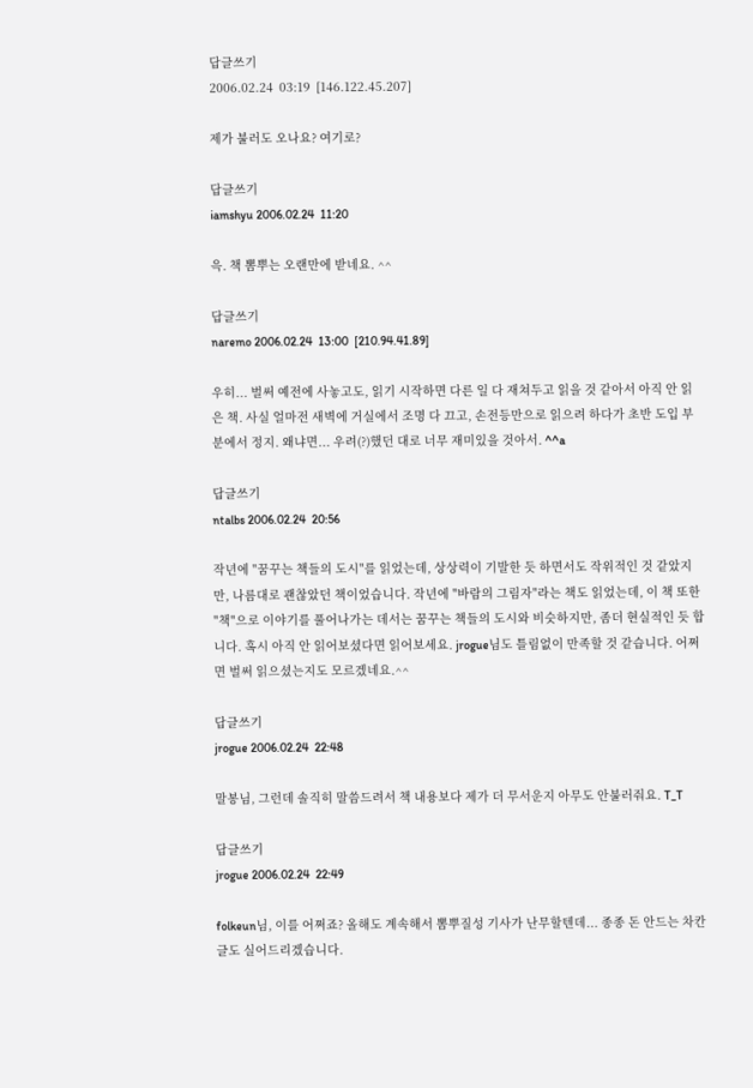답글쓰기
2006.02.24  03:19  [146.122.45.207]

제가 불러도 오나요? 여기로?

답글쓰기
iamshyu 2006.02.24  11:20

윽. 책 뽐뿌는 오랜만에 받네요. ^^

답글쓰기
naremo 2006.02.24  13:00  [210.94.41.89]

우히... 벌써 예전에 사놓고도, 읽기 시작하면 다른 일 다 재쳐두고 읽을 것 같아서 아직 안 읽은 책. 사실 얼마전 새벽에 거실에서 조명 다 끄고, 손전등만으로 읽으려 하다가 초반 도입 부분에서 정지. 왜냐면... 우려(?)했던 대로 너무 재미있을 것아서. ^^a

답글쓰기
ntalbs 2006.02.24  20:56

작년에 "꿈꾸는 책들의 도시"를 읽었는데, 상상력이 기발한 듯 하면서도 작위적인 것 같았지만, 나름대로 괜찮았던 책이었습니다. 작년에 "바람의 그림자"라는 책도 읽었는데, 이 책 또한 "책"으로 이야기를 풀어나가는 데서는 꿈꾸는 책들의 도시와 비슷하지만, 좀더 현실적인 듯 합니다. 혹시 아직 안 읽어보셨다면 읽어보세요. jrogue님도 틀림없이 만족할 것 같습니다. 어쩌면 벌써 읽으셨는지도 모르겠네요.^^

답글쓰기
jrogue 2006.02.24  22:48

말봉님, 그런데 솔직히 말씀드려서 책 내용보다 제가 더 무서운지 아무도 안불러줘요. T_T

답글쓰기
jrogue 2006.02.24  22:49

folkeun님, 이를 어쩌죠? 올해도 계속해서 뽐뿌질성 기사가 난무할텐데... 종종 돈 안드는 차칸 글도 실어드리겠습니다.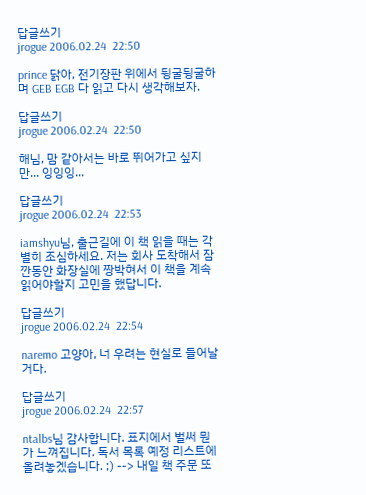답글쓰기
jrogue 2006.02.24  22:50

prince 닭아, 전기장판 위에서 뒹굴뒹굴하며 GEB EGB 다 읽고 다시 생각해보자.

답글쓰기
jrogue 2006.02.24  22:50

해님, 맘 같아서는 바로 뛰어가고 싶지만... 잉잉잉...

답글쓰기
jrogue 2006.02.24  22:53

iamshyu님, 출근길에 이 책 읽을 때는 각별히 조심하세요. 저는 회사 도착해서 잠깐동안 화장실에 짱박혀서 이 책을 계속 읽어야할지 고민을 했답니다.

답글쓰기
jrogue 2006.02.24  22:54

naremo 고양아, 너 우려는 현실로 들어날거다.

답글쓰기
jrogue 2006.02.24  22:57

ntalbs님 감사합니다. 표지에서 벌써 뭔가 느껴집니다. 독서 목록 예정 리스트에 올려놓겠습니다. ;) --> 내일 책 주문 또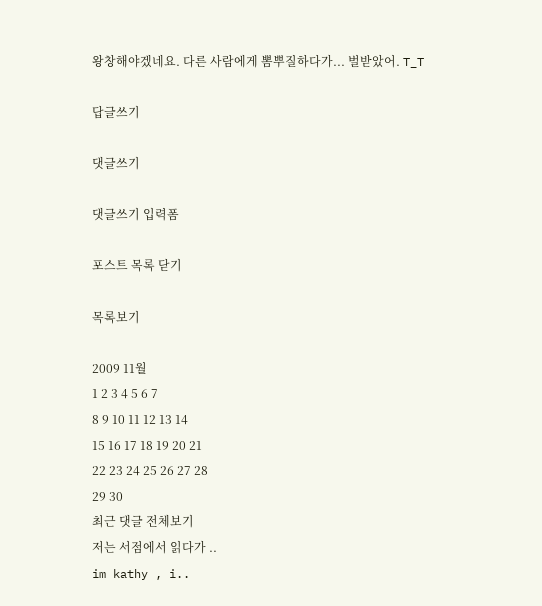왕창해야겠네요. 다른 사람에게 뽐뿌질하다가... 벌받았어. T_T

답글쓰기

댓글쓰기

댓글쓰기 입력폼

포스트 목록 닫기

목록보기

2009 11월
1 2 3 4 5 6 7
8 9 10 11 12 13 14
15 16 17 18 19 20 21
22 23 24 25 26 27 28
29 30
최근 댓글 전체보기
저는 서점에서 읽다가 ..
im kathy , i..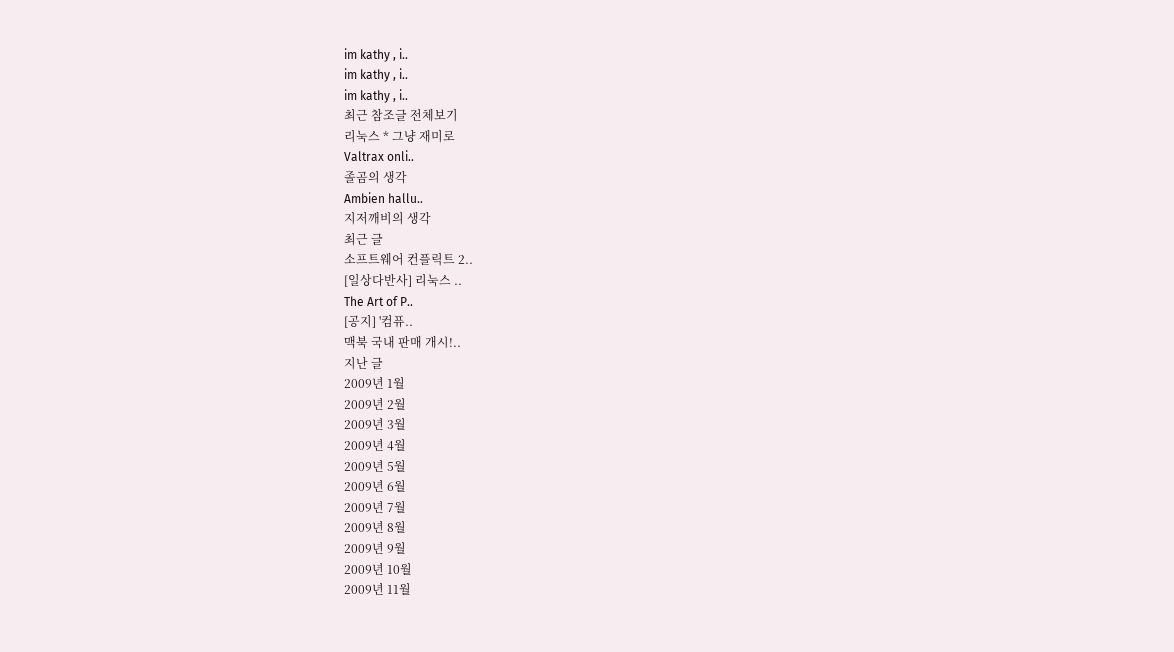im kathy , i..
im kathy , i..
im kathy , i..
최근 참조글 전체보기
리눅스 * 그냥 재미로
Valtrax onli..
졸곰의 생각
Ambien hallu..
지저깨비의 생각
최근 글
소프트웨어 컨플릭트 2..
[일상다반사] 리눅스 ..
The Art of P..
[공지] '컴퓨..
맥북 국내 판매 개시!..
지난 글
2009년 1월
2009년 2월
2009년 3월
2009년 4월
2009년 5월
2009년 6월
2009년 7월
2009년 8월
2009년 9월
2009년 10월
2009년 11월